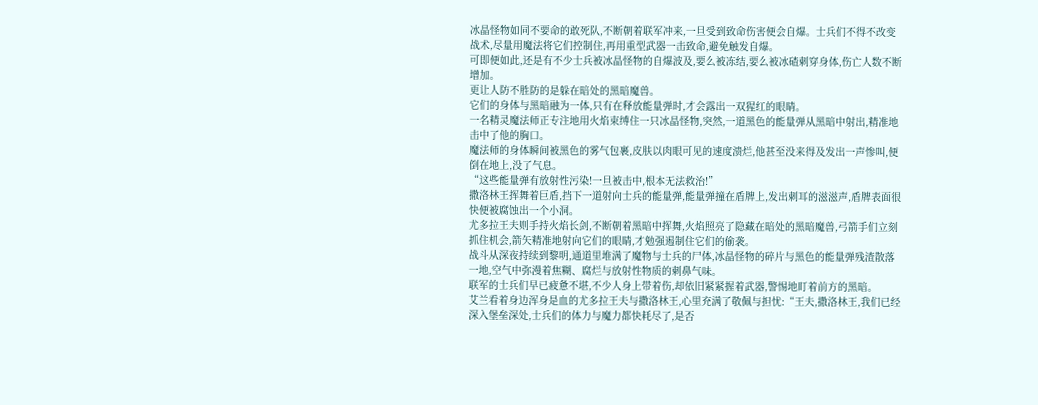冰晶怪物如同不要命的敢死队,不断朝着联军冲来,一旦受到致命伤害便会自爆。士兵们不得不改变战术,尽量用魔法将它们控制住,再用重型武器一击致命,避免触发自爆。
可即便如此,还是有不少士兵被冰晶怪物的自爆波及,要么被冻结,要么被冰碴刺穿身体,伤亡人数不断增加。
更让人防不胜防的是躲在暗处的黑暗魔兽。
它们的身体与黑暗融为一体,只有在释放能量弹时,才会露出一双猩红的眼睛。
一名精灵魔法师正专注地用火焰束缚住一只冰晶怪物,突然,一道黑色的能量弹从黑暗中射出,精准地击中了他的胸口。
魔法师的身体瞬间被黑色的雾气包裹,皮肤以肉眼可见的速度溃烂,他甚至没来得及发出一声惨叫,便倒在地上,没了气息。
“这些能量弹有放射性污染!一旦被击中,根本无法救治!”
撒洛林王挥舞着巨盾,挡下一道射向士兵的能量弹,能量弹撞在盾牌上,发出刺耳的滋滋声,盾牌表面很快便被腐蚀出一个小洞。
尤多拉王夫则手持火焰长剑,不断朝着黑暗中挥舞,火焰照亮了隐藏在暗处的黑暗魔兽,弓箭手们立刻抓住机会,箭矢精准地射向它们的眼睛,才勉强遏制住它们的偷袭。
战斗从深夜持续到黎明,通道里堆满了魔物与士兵的尸体,冰晶怪物的碎片与黑色的能量弹残渣散落一地,空气中弥漫着焦糊、腐烂与放射性物质的刺鼻气味。
联军的士兵们早已疲惫不堪,不少人身上带着伤,却依旧紧紧握着武器,警惕地盯着前方的黑暗。
艾兰看着身边浑身是血的尤多拉王夫与撒洛林王,心里充满了敬佩与担忧:“王夫,撒洛林王,我们已经深入堡垒深处,士兵们的体力与魔力都快耗尽了,是否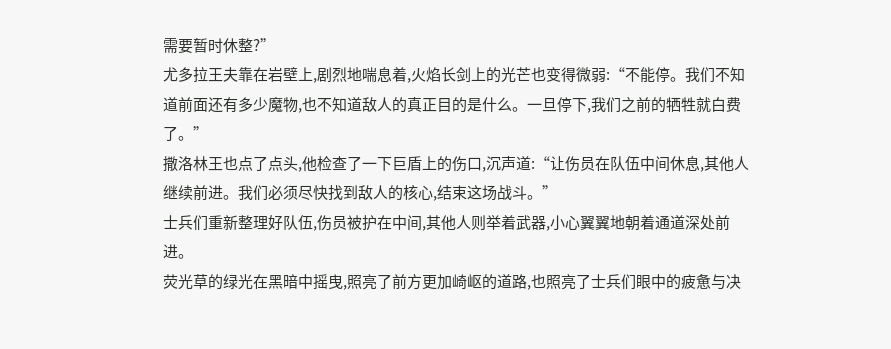需要暂时休整?”
尤多拉王夫靠在岩壁上,剧烈地喘息着,火焰长剑上的光芒也变得微弱:“不能停。我们不知道前面还有多少魔物,也不知道敌人的真正目的是什么。一旦停下,我们之前的牺牲就白费了。”
撒洛林王也点了点头,他检查了一下巨盾上的伤口,沉声道:“让伤员在队伍中间休息,其他人继续前进。我们必须尽快找到敌人的核心,结束这场战斗。”
士兵们重新整理好队伍,伤员被护在中间,其他人则举着武器,小心翼翼地朝着通道深处前进。
荧光草的绿光在黑暗中摇曳,照亮了前方更加崎岖的道路,也照亮了士兵们眼中的疲惫与决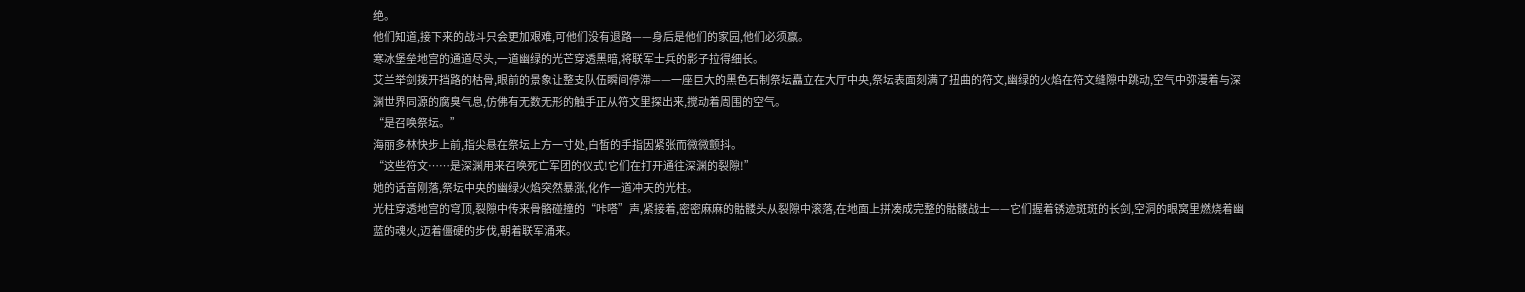绝。
他们知道,接下来的战斗只会更加艰难,可他们没有退路——身后是他们的家园,他们必须赢。
寒冰堡垒地宫的通道尽头,一道幽绿的光芒穿透黑暗,将联军士兵的影子拉得细长。
艾兰举剑拨开挡路的枯骨,眼前的景象让整支队伍瞬间停滞——一座巨大的黑色石制祭坛矗立在大厅中央,祭坛表面刻满了扭曲的符文,幽绿的火焰在符文缝隙中跳动,空气中弥漫着与深渊世界同源的腐臭气息,仿佛有无数无形的触手正从符文里探出来,搅动着周围的空气。
“是召唤祭坛。”
海丽多林快步上前,指尖悬在祭坛上方一寸处,白皙的手指因紧张而微微颤抖。
“这些符文……是深渊用来召唤死亡军团的仪式!它们在打开通往深渊的裂隙!”
她的话音刚落,祭坛中央的幽绿火焰突然暴涨,化作一道冲天的光柱。
光柱穿透地宫的穹顶,裂隙中传来骨骼碰撞的“咔嗒”声,紧接着,密密麻麻的骷髅头从裂隙中滚落,在地面上拼凑成完整的骷髅战士——它们握着锈迹斑斑的长剑,空洞的眼窝里燃烧着幽蓝的魂火,迈着僵硬的步伐,朝着联军涌来。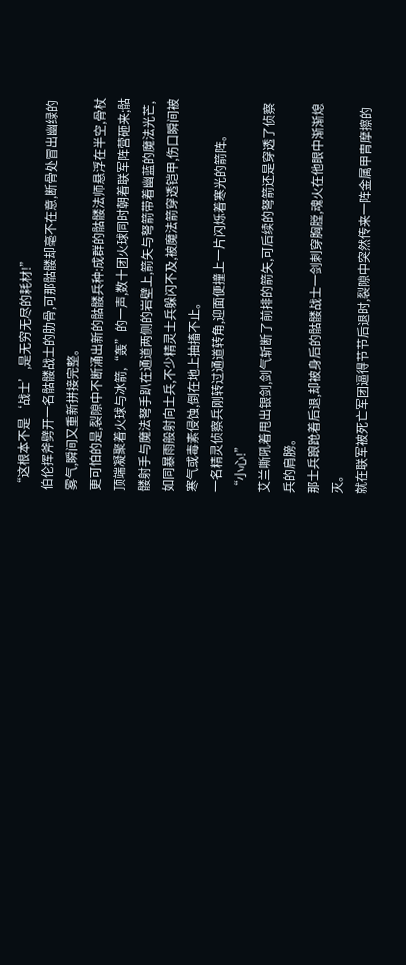“这根本不是‘战士’,是无穷无尽的耗材!”
伯伦挥斧劈开一名骷髅战士的肋骨,可那骷髅却毫不在意,断骨处冒出幽绿的雾气,瞬间又重新拼接完整。
更可怕的是,裂隙中不断涌出新的骷髅兵种:成群的骷髅法师悬浮在半空,骨杖顶端凝聚着火球与冰箭,“轰”的一声,数十团火球同时朝着联军阵营砸来;骷髅射手与魔法弩手趴在通道两侧的岩壁上,箭矢与弩箭带着幽蓝的魔法光芒,如同暴雨般射向士兵,不少精灵士兵躲闪不及,被魔法箭穿透铠甲,伤口瞬间被寒气或毒素侵蚀,倒在地上抽搐不止。
一名精灵侦察兵刚转过通道转角,迎面便撞上一片闪烁着寒光的箭阵。
“小心!”
艾兰嘶吼着甩出银剑,剑气斩断了前排的箭矢,可后续的弩箭还是穿透了侦察兵的肩膀。
那士兵踉跄着后退,却被身后的骷髅战士一剑刺穿胸膛,魂火在他眼中渐渐熄灭。
就在联军被死亡军团逼得节节后退时,裂隙中突然传来一阵金属甲胄摩擦的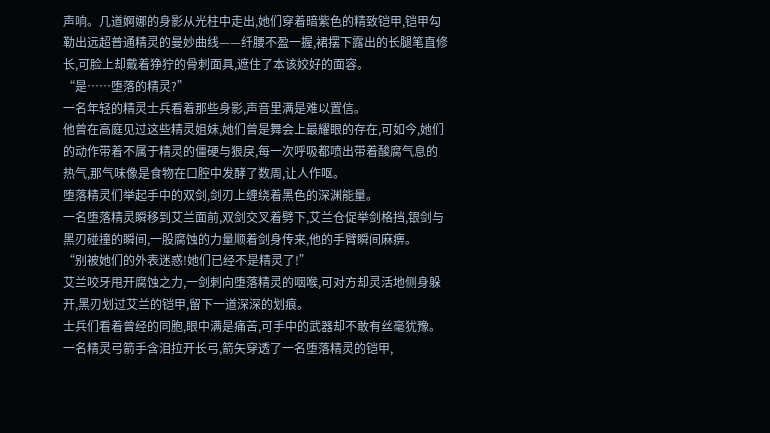声响。几道婀娜的身影从光柱中走出,她们穿着暗紫色的精致铠甲,铠甲勾勒出远超普通精灵的曼妙曲线——纤腰不盈一握,裙摆下露出的长腿笔直修长,可脸上却戴着狰狞的骨刺面具,遮住了本该姣好的面容。
“是……堕落的精灵?”
一名年轻的精灵士兵看着那些身影,声音里满是难以置信。
他曾在高庭见过这些精灵姐妹,她们曾是舞会上最耀眼的存在,可如今,她们的动作带着不属于精灵的僵硬与狠戾,每一次呼吸都喷出带着酸腐气息的热气,那气味像是食物在口腔中发酵了数周,让人作呕。
堕落精灵们举起手中的双剑,剑刃上缠绕着黑色的深渊能量。
一名堕落精灵瞬移到艾兰面前,双剑交叉着劈下,艾兰仓促举剑格挡,银剑与黑刃碰撞的瞬间,一股腐蚀的力量顺着剑身传来,他的手臂瞬间麻痹。
“别被她们的外表迷惑!她们已经不是精灵了!”
艾兰咬牙甩开腐蚀之力,一剑刺向堕落精灵的咽喉,可对方却灵活地侧身躲开,黑刃划过艾兰的铠甲,留下一道深深的划痕。
士兵们看着曾经的同胞,眼中满是痛苦,可手中的武器却不敢有丝毫犹豫。
一名精灵弓箭手含泪拉开长弓,箭矢穿透了一名堕落精灵的铠甲,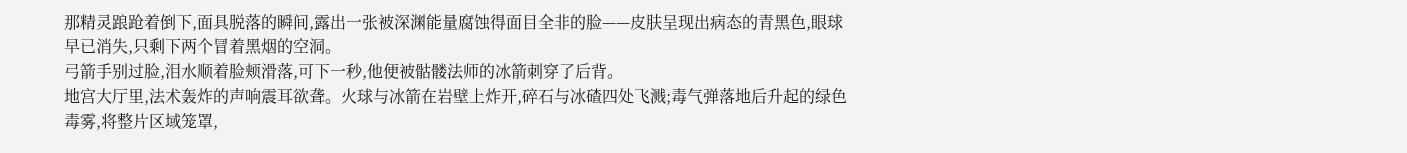那精灵踉跄着倒下,面具脱落的瞬间,露出一张被深渊能量腐蚀得面目全非的脸——皮肤呈现出病态的青黑色,眼球早已消失,只剩下两个冒着黑烟的空洞。
弓箭手别过脸,泪水顺着脸颊滑落,可下一秒,他便被骷髅法师的冰箭刺穿了后背。
地宫大厅里,法术轰炸的声响震耳欲聋。火球与冰箭在岩壁上炸开,碎石与冰碴四处飞溅;毒气弹落地后升起的绿色毒雾,将整片区域笼罩,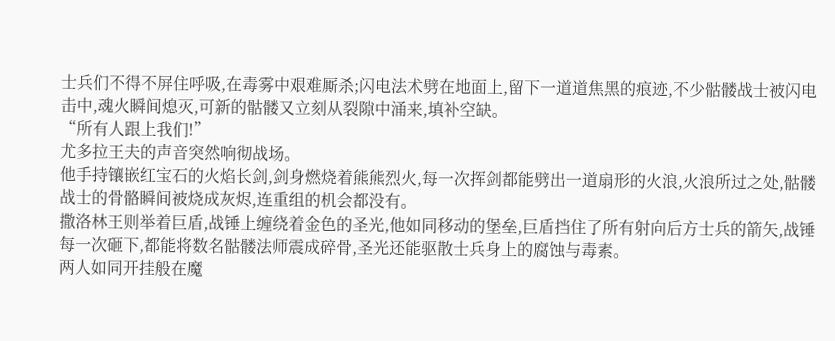士兵们不得不屏住呼吸,在毒雾中艰难厮杀;闪电法术劈在地面上,留下一道道焦黑的痕迹,不少骷髅战士被闪电击中,魂火瞬间熄灭,可新的骷髅又立刻从裂隙中涌来,填补空缺。
“所有人跟上我们!”
尤多拉王夫的声音突然响彻战场。
他手持镶嵌红宝石的火焰长剑,剑身燃烧着熊熊烈火,每一次挥剑都能劈出一道扇形的火浪,火浪所过之处,骷髅战士的骨骼瞬间被烧成灰烬,连重组的机会都没有。
撒洛林王则举着巨盾,战锤上缠绕着金色的圣光,他如同移动的堡垒,巨盾挡住了所有射向后方士兵的箭矢,战锤每一次砸下,都能将数名骷髅法师震成碎骨,圣光还能驱散士兵身上的腐蚀与毒素。
两人如同开挂般在魔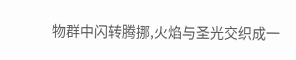物群中闪转腾挪,火焰与圣光交织成一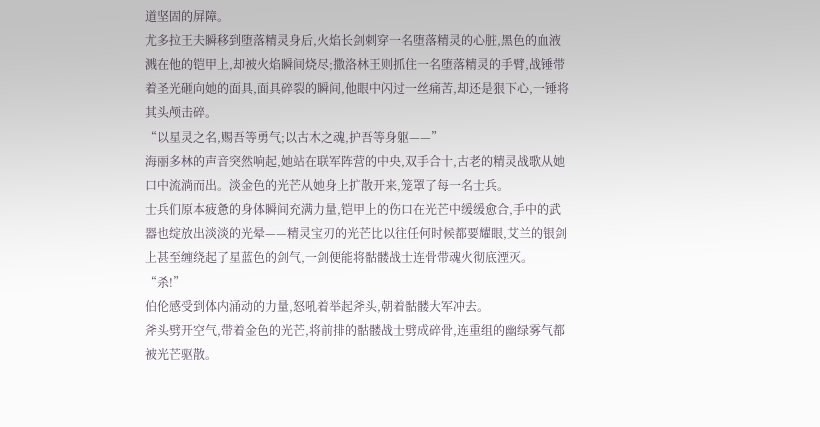道坚固的屏障。
尤多拉王夫瞬移到堕落精灵身后,火焰长剑刺穿一名堕落精灵的心脏,黑色的血液溅在他的铠甲上,却被火焰瞬间烧尽;撒洛林王则抓住一名堕落精灵的手臂,战锤带着圣光砸向她的面具,面具碎裂的瞬间,他眼中闪过一丝痛苦,却还是狠下心,一锤将其头颅击碎。
“以星灵之名,赐吾等勇气;以古木之魂,护吾等身躯——”
海丽多林的声音突然响起,她站在联军阵营的中央,双手合十,古老的精灵战歌从她口中流淌而出。淡金色的光芒从她身上扩散开来,笼罩了每一名士兵。
士兵们原本疲惫的身体瞬间充满力量,铠甲上的伤口在光芒中缓缓愈合,手中的武器也绽放出淡淡的光晕——精灵宝刃的光芒比以往任何时候都要耀眼,艾兰的银剑上甚至缠绕起了星蓝色的剑气,一剑便能将骷髅战士连骨带魂火彻底湮灭。
“杀!”
伯伦感受到体内涌动的力量,怒吼着举起斧头,朝着骷髅大军冲去。
斧头劈开空气,带着金色的光芒,将前排的骷髅战士劈成碎骨,连重组的幽绿雾气都被光芒驱散。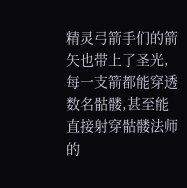精灵弓箭手们的箭矢也带上了圣光,每一支箭都能穿透数名骷髅,甚至能直接射穿骷髅法师的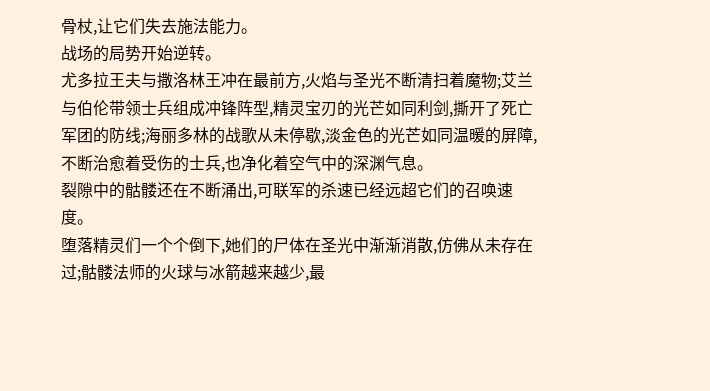骨杖,让它们失去施法能力。
战场的局势开始逆转。
尤多拉王夫与撒洛林王冲在最前方,火焰与圣光不断清扫着魔物;艾兰与伯伦带领士兵组成冲锋阵型,精灵宝刃的光芒如同利剑,撕开了死亡军团的防线;海丽多林的战歌从未停歇,淡金色的光芒如同温暖的屏障,不断治愈着受伤的士兵,也净化着空气中的深渊气息。
裂隙中的骷髅还在不断涌出,可联军的杀速已经远超它们的召唤速度。
堕落精灵们一个个倒下,她们的尸体在圣光中渐渐消散,仿佛从未存在过;骷髅法师的火球与冰箭越来越少,最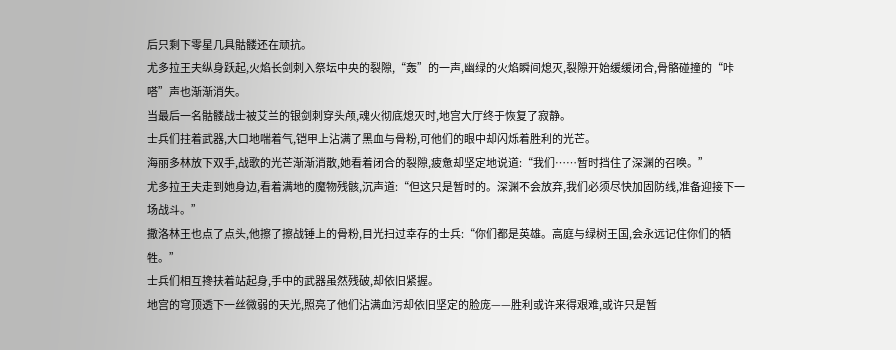后只剩下零星几具骷髅还在顽抗。
尤多拉王夫纵身跃起,火焰长剑刺入祭坛中央的裂隙,“轰”的一声,幽绿的火焰瞬间熄灭,裂隙开始缓缓闭合,骨骼碰撞的“咔嗒”声也渐渐消失。
当最后一名骷髅战士被艾兰的银剑刺穿头颅,魂火彻底熄灭时,地宫大厅终于恢复了寂静。
士兵们拄着武器,大口地喘着气,铠甲上沾满了黑血与骨粉,可他们的眼中却闪烁着胜利的光芒。
海丽多林放下双手,战歌的光芒渐渐消散,她看着闭合的裂隙,疲惫却坚定地说道:“我们……暂时挡住了深渊的召唤。”
尤多拉王夫走到她身边,看着满地的魔物残骸,沉声道:“但这只是暂时的。深渊不会放弃,我们必须尽快加固防线,准备迎接下一场战斗。”
撒洛林王也点了点头,他擦了擦战锤上的骨粉,目光扫过幸存的士兵:“你们都是英雄。高庭与绿树王国,会永远记住你们的牺牲。”
士兵们相互搀扶着站起身,手中的武器虽然残破,却依旧紧握。
地宫的穹顶透下一丝微弱的天光,照亮了他们沾满血污却依旧坚定的脸庞——胜利或许来得艰难,或许只是暂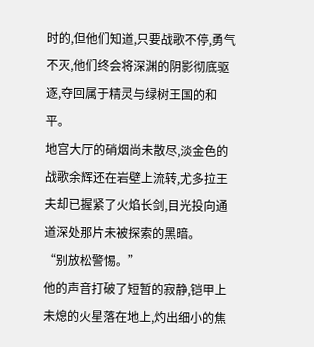时的,但他们知道,只要战歌不停,勇气不灭,他们终会将深渊的阴影彻底驱逐,夺回属于精灵与绿树王国的和平。
地宫大厅的硝烟尚未散尽,淡金色的战歌余辉还在岩壁上流转,尤多拉王夫却已握紧了火焰长剑,目光投向通道深处那片未被探索的黑暗。
“别放松警惕。”
他的声音打破了短暂的寂静,铠甲上未熄的火星落在地上,灼出细小的焦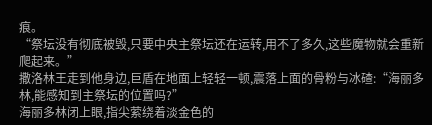痕。
“祭坛没有彻底被毁,只要中央主祭坛还在运转,用不了多久,这些魔物就会重新爬起来。”
撒洛林王走到他身边,巨盾在地面上轻轻一顿,震落上面的骨粉与冰碴:“海丽多林,能感知到主祭坛的位置吗?”
海丽多林闭上眼,指尖萦绕着淡金色的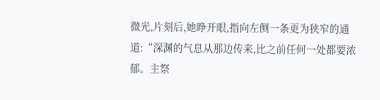微光,片刻后,她睁开眼,指向左侧一条更为狭窄的通道:“深渊的气息从那边传来,比之前任何一处都要浓郁。主祭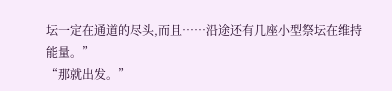坛一定在通道的尽头,而且……沿途还有几座小型祭坛在维持能量。”
“那就出发。”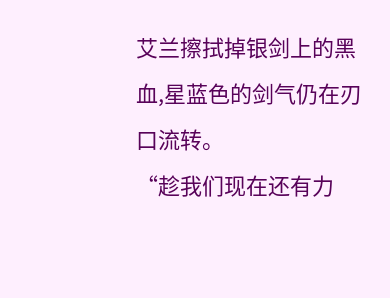艾兰擦拭掉银剑上的黑血,星蓝色的剑气仍在刃口流转。
“趁我们现在还有力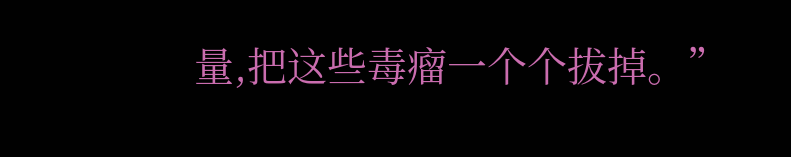量,把这些毒瘤一个个拔掉。”